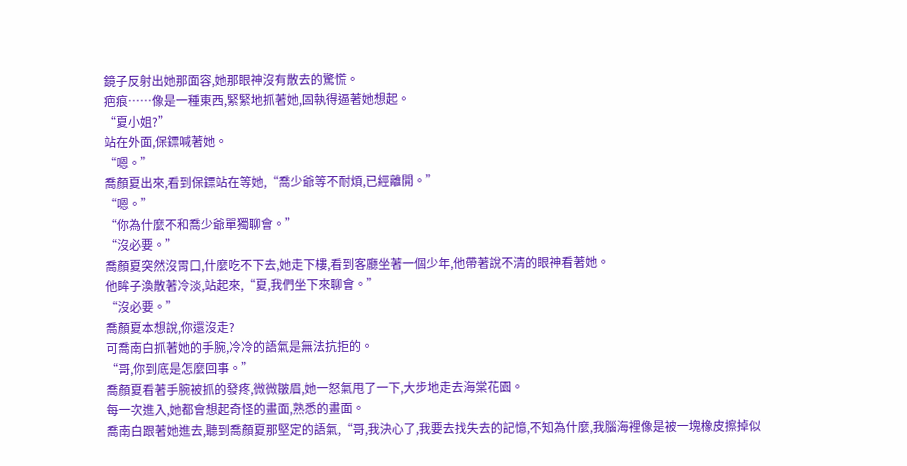鏡子反射出她那面容,她那眼神沒有散去的驚慌。
疤痕……像是一種東西,緊緊地抓著她,固執得逼著她想起。
“夏小姐?”
站在外面,保鏢喊著她。
“嗯。”
喬顏夏出來,看到保鏢站在等她,“喬少爺等不耐煩,已經離開。”
“嗯。”
“你為什麼不和喬少爺單獨聊會。”
“沒必要。”
喬顏夏突然沒胃口,什麼吃不下去,她走下樓,看到客廳坐著一個少年,他帶著說不清的眼神看著她。
他眸子渙散著冷淡,站起來,“夏,我們坐下來聊會。”
“沒必要。”
喬顏夏本想說,你還沒走?
可喬南白抓著她的手腕,冷冷的語氣是無法抗拒的。
“哥,你到底是怎麼回事。”
喬顏夏看著手腕被抓的發疼,微微皺眉,她一怒氣甩了一下,大步地走去海棠花園。
每一次進入,她都會想起奇怪的畫面,熟悉的畫面。
喬南白跟著她進去,聽到喬顏夏那堅定的語氣,“哥,我決心了,我要去找失去的記憶,不知為什麼,我腦海裡像是被一塊橡皮擦掉似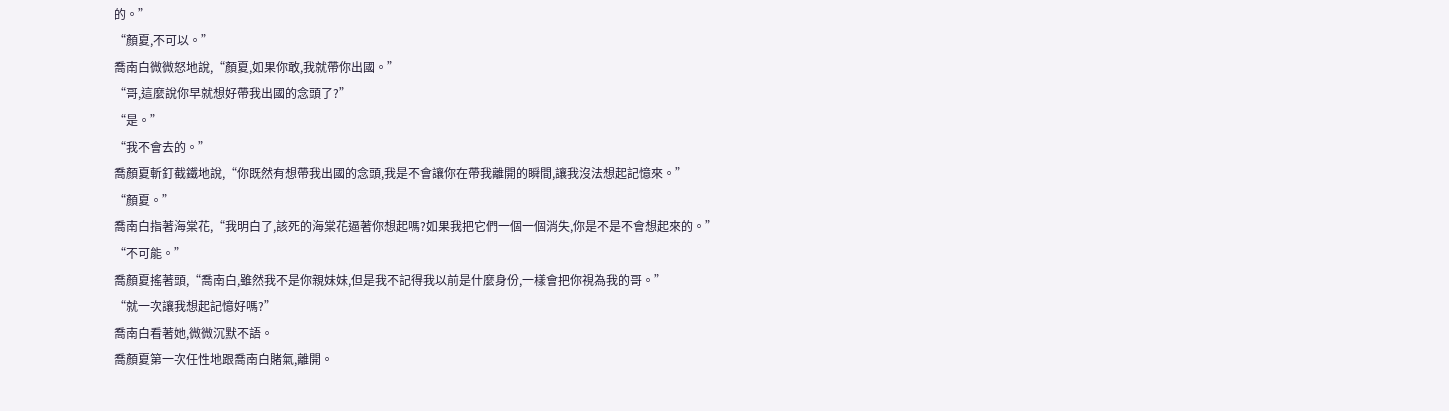的。”
“顏夏,不可以。”
喬南白微微怒地說,“顏夏,如果你敢,我就帶你出國。”
“哥,這麼說你早就想好帶我出國的念頭了?”
“是。”
“我不會去的。”
喬顏夏斬釘截鐵地說,“你既然有想帶我出國的念頭,我是不會讓你在帶我離開的瞬間,讓我沒法想起記憶來。”
“顏夏。”
喬南白指著海棠花,“我明白了,該死的海棠花逼著你想起嗎?如果我把它們一個一個消失,你是不是不會想起來的。”
“不可能。”
喬顏夏搖著頭,“喬南白,雖然我不是你親妹妹,但是我不記得我以前是什麼身份,一樣會把你視為我的哥。”
“就一次讓我想起記憶好嗎?”
喬南白看著她,微微沉默不語。
喬顏夏第一次任性地跟喬南白賭氣,離開。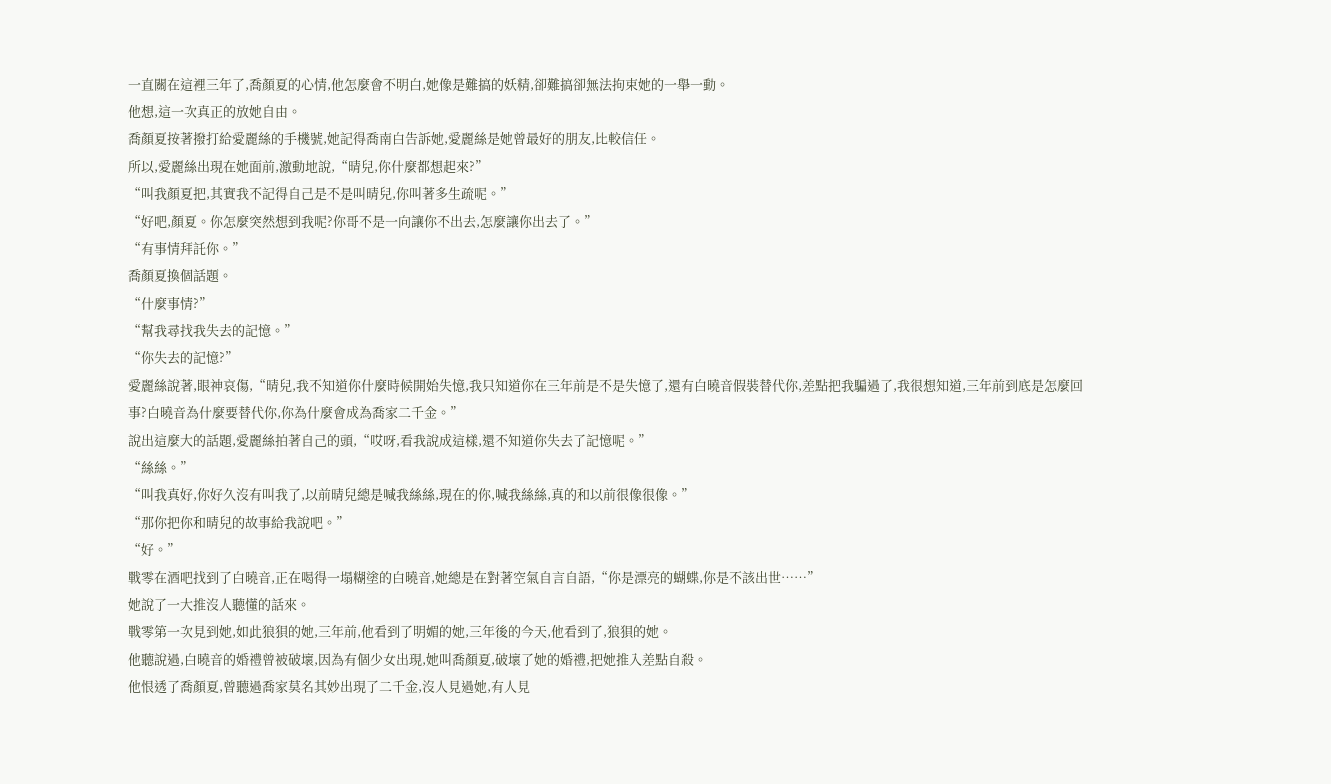一直關在這裡三年了,喬顏夏的心情,他怎麼會不明白,她像是難搞的妖精,卻難搞卻無法拘束她的一舉一動。
他想,這一次真正的放她自由。
喬顏夏按著撥打給愛麗絲的手機號,她記得喬南白告訴她,愛麗絲是她曾最好的朋友,比較信任。
所以,愛麗絲出現在她面前,激動地說,“晴兒,你什麼都想起來?”
“叫我顏夏把,其實我不記得自己是不是叫晴兒,你叫著多生疏呢。”
“好吧,顏夏。你怎麼突然想到我呢?你哥不是一向讓你不出去,怎麼讓你出去了。”
“有事情拜託你。”
喬顏夏換個話題。
“什麼事情?”
“幫我尋找我失去的記憶。”
“你失去的記憶?”
愛麗絲說著,眼神哀傷,“晴兒,我不知道你什麼時候開始失憶,我只知道你在三年前是不是失憶了,還有白曉音假裝替代你,差點把我騙過了,我很想知道,三年前到底是怎麼回事?白曉音為什麼要替代你,你為什麼會成為喬家二千金。”
說出這麼大的話題,愛麗絲拍著自己的頭,“哎呀,看我說成這樣,還不知道你失去了記憶呢。”
“絲絲。”
“叫我真好,你好久沒有叫我了,以前晴兒總是喊我絲絲,現在的你,喊我絲絲,真的和以前很像很像。”
“那你把你和晴兒的故事給我說吧。”
“好。”
戰零在酒吧找到了白曉音,正在喝得一塌糊塗的白曉音,她總是在對著空氣自言自語,“你是漂亮的蝴蝶,你是不該出世……”
她說了一大推沒人聽懂的話來。
戰零第一次見到她,如此狼狽的她,三年前,他看到了明媚的她,三年後的今天,他看到了,狼狽的她。
他聽說過,白曉音的婚禮曾被破壞,因為有個少女出現,她叫喬顏夏,破壞了她的婚禮,把她推入差點自殺。
他恨透了喬顏夏,曾聽過喬家莫名其妙出現了二千金,沒人見過她,有人見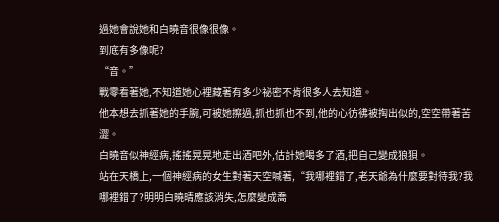過她會說她和白曉音很像很像。
到底有多像呢?
“音。”
戰零看著她,不知道她心裡藏著有多少祕密不肯很多人去知道。
他本想去抓著她的手腕,可被她擦過,抓也抓也不到,他的心彷彿被掏出似的,空空帶著苦澀。
白曉音似神經病,搖搖晃晃地走出酒吧外,估計她喝多了酒,把自己變成狼狽。
站在天橋上,一個神經病的女生對著天空喊著,“我哪裡錯了,老天爺為什麼要對待我?我哪裡錯了?明明白曉晴應該消失,怎麼變成喬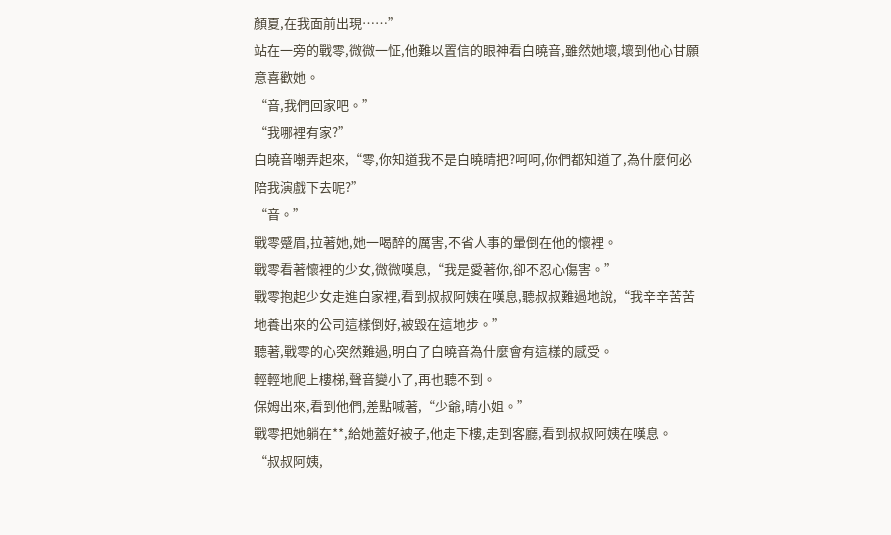顏夏,在我面前出現……”
站在一旁的戰零,微微一怔,他難以置信的眼神看白曉音,雖然她壞,壞到他心甘願意喜歡她。
“音,我們回家吧。”
“我哪裡有家?”
白曉音嘲弄起來,“零,你知道我不是白曉晴把?呵呵,你們都知道了,為什麼何必陪我演戲下去呢?”
“音。”
戰零蹙眉,拉著她,她一喝醉的厲害,不省人事的暈倒在他的懷裡。
戰零看著懷裡的少女,微微嘆息,“我是愛著你,卻不忍心傷害。”
戰零抱起少女走進白家裡,看到叔叔阿姨在嘆息,聽叔叔難過地說,“我辛辛苦苦地養出來的公司這樣倒好,被毀在這地步。”
聽著,戰零的心突然難過,明白了白曉音為什麼會有這樣的感受。
輕輕地爬上樓梯,聲音變小了,再也聽不到。
保姆出來,看到他們,差點喊著,“少爺,晴小姐。”
戰零把她躺在**,給她蓋好被子,他走下樓,走到客廳,看到叔叔阿姨在嘆息。
“叔叔阿姨,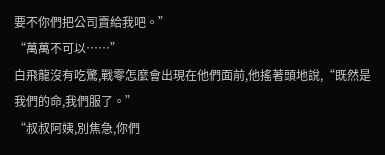要不你們把公司賣給我吧。”
“萬萬不可以……”
白飛龍沒有吃驚,戰零怎麼會出現在他們面前,他搖著頭地說,“既然是我們的命,我們服了。”
“叔叔阿姨,別焦急,你們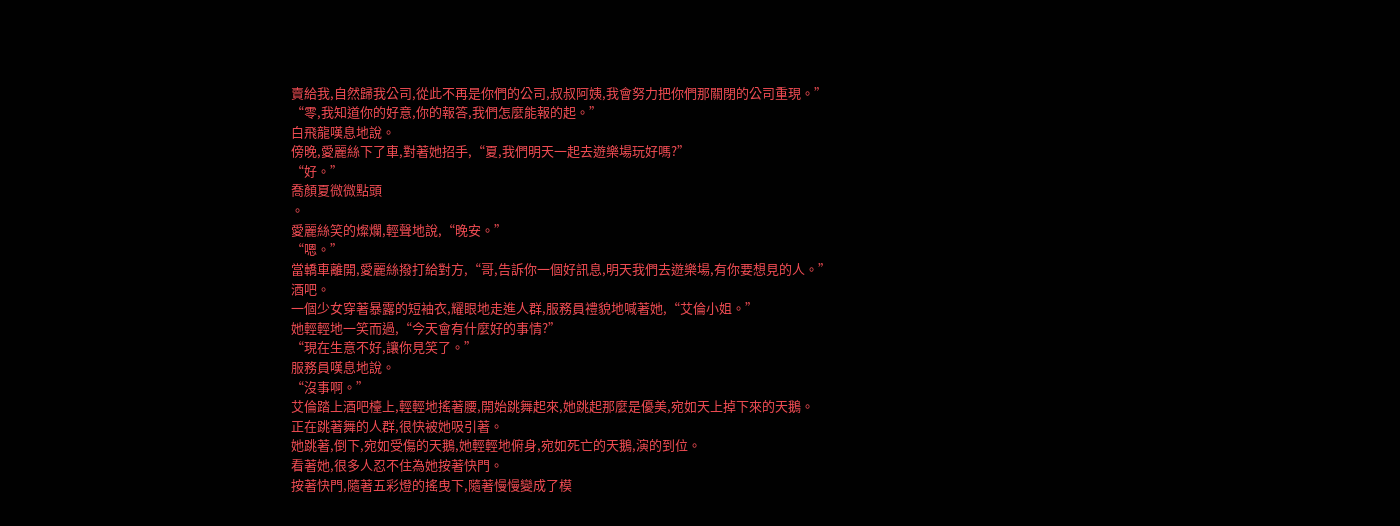賣給我,自然歸我公司,從此不再是你們的公司,叔叔阿姨,我會努力把你們那關閉的公司重現。”
“零,我知道你的好意,你的報答,我們怎麼能報的起。”
白飛龍嘆息地說。
傍晚,愛麗絲下了車,對著她招手,“夏,我們明天一起去遊樂場玩好嗎?”
“好。”
喬顏夏微微點頭
。
愛麗絲笑的燦爛,輕聲地說,“晚安。”
“嗯。”
當轎車離開,愛麗絲撥打給對方,“哥,告訴你一個好訊息,明天我們去遊樂場,有你要想見的人。”
酒吧。
一個少女穿著暴露的短袖衣,耀眼地走進人群,服務員禮貌地喊著她,“艾倫小姐。”
她輕輕地一笑而過,“今天會有什麼好的事情?”
“現在生意不好,讓你見笑了。”
服務員嘆息地說。
“沒事啊。”
艾倫踏上酒吧檯上,輕輕地搖著腰,開始跳舞起來,她跳起那麼是優美,宛如天上掉下來的天鵝。
正在跳著舞的人群,很快被她吸引著。
她跳著,倒下,宛如受傷的天鵝,她輕輕地俯身,宛如死亡的天鵝,演的到位。
看著她,很多人忍不住為她按著快門。
按著快門,隨著五彩燈的搖曳下,隨著慢慢變成了模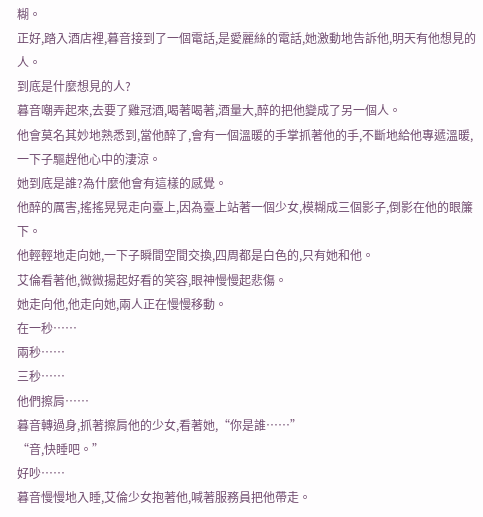糊。
正好,踏入酒店裡,暮音接到了一個電話,是愛麗絲的電話,她激動地告訴他,明天有他想見的人。
到底是什麼想見的人?
暮音嘲弄起來,去要了雞冠酒,喝著喝著,酒量大,醉的把他變成了另一個人。
他會莫名其妙地熟悉到,當他醉了,會有一個溫暖的手掌抓著他的手,不斷地給他專遞溫暖,一下子驅趕他心中的淒涼。
她到底是誰?為什麼他會有這樣的感覺。
他醉的厲害,搖搖晃晃走向臺上,因為臺上站著一個少女,模糊成三個影子,倒影在他的眼簾下。
他輕輕地走向她,一下子瞬間空間交換,四周都是白色的,只有她和他。
艾倫看著他,微微揚起好看的笑容,眼神慢慢起悲傷。
她走向他,他走向她,兩人正在慢慢移動。
在一秒……
兩秒……
三秒……
他們擦肩……
暮音轉過身,抓著擦肩他的少女,看著她,“你是誰……”
“音,快睡吧。”
好吵……
暮音慢慢地入睡,艾倫少女抱著他,喊著服務員把他帶走。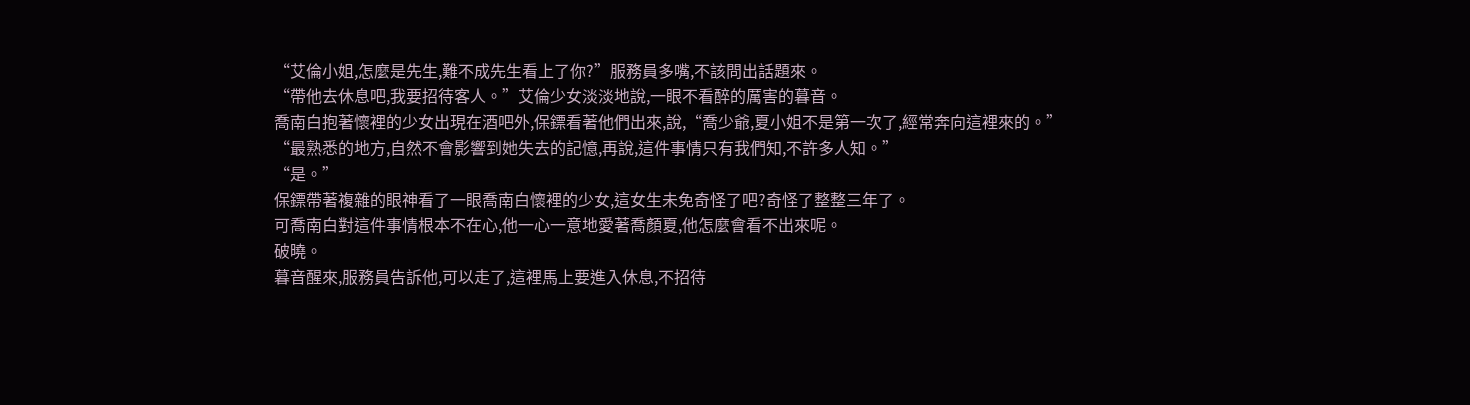“艾倫小姐,怎麼是先生,難不成先生看上了你?”服務員多嘴,不該問出話題來。
“帶他去休息吧,我要招待客人。”艾倫少女淡淡地說,一眼不看醉的厲害的暮音。
喬南白抱著懷裡的少女出現在酒吧外,保鏢看著他們出來,說,“喬少爺,夏小姐不是第一次了,經常奔向這裡來的。”
“最熟悉的地方,自然不會影響到她失去的記憶,再說,這件事情只有我們知,不許多人知。”
“是。”
保鏢帶著複雜的眼神看了一眼喬南白懷裡的少女,這女生未免奇怪了吧?奇怪了整整三年了。
可喬南白對這件事情根本不在心,他一心一意地愛著喬顏夏,他怎麼會看不出來呢。
破曉。
暮音醒來,服務員告訴他,可以走了,這裡馬上要進入休息,不招待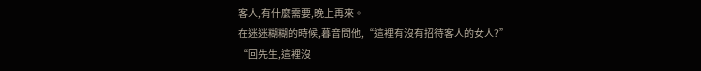客人,有什麼需要,晚上再來。
在迷迷糊糊的時候,暮音問他,“這裡有沒有招待客人的女人?”
“回先生,這裡沒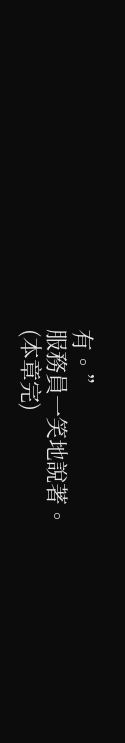有。”
服務員一笑地說著。
(本章完)